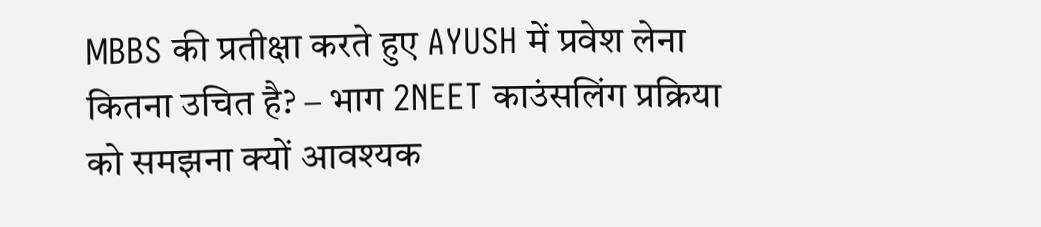MBBS की प्रतीक्षा करते हुए AYUSH में प्रवेश लेना कितना उचित है? – भाग 2NEET काउंसलिंग प्रक्रिया को समझना क्यों आवश्यक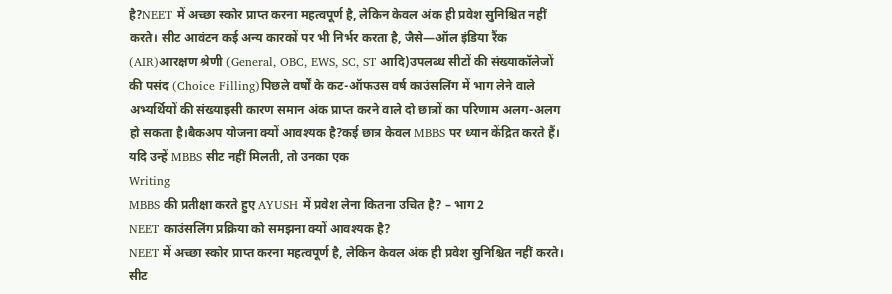है?NEET में अच्छा स्कोर प्राप्त करना महत्वपूर्ण है, लेकिन केवल अंक ही प्रवेश सुनिश्चित नहीं करते। सीट आवंटन कई अन्य कारकों पर भी निर्भर करता है, जैसे—ऑल इंडिया रैंक (AIR)आरक्षण श्रेणी (General, OBC, EWS, SC, ST आदि)उपलब्ध सीटों की संख्याकॉलेजों की पसंद (Choice Filling)पिछले वर्षों के कट-ऑफउस वर्ष काउंसलिंग में भाग लेने वाले अभ्यर्थियों की संख्याइसी कारण समान अंक प्राप्त करने वाले दो छात्रों का परिणाम अलग-अलग हो सकता है।बैकअप योजना क्यों आवश्यक है?कई छात्र केवल MBBS पर ध्यान केंद्रित करते हैं। यदि उन्हें MBBS सीट नहीं मिलती, तो उनका एक
Writing
MBBS की प्रतीक्षा करते हुए AYUSH में प्रवेश लेना कितना उचित है? – भाग 2
NEET काउंसलिंग प्रक्रिया को समझना क्यों आवश्यक है?
NEET में अच्छा स्कोर प्राप्त करना महत्वपूर्ण है, लेकिन केवल अंक ही प्रवेश सुनिश्चित नहीं करते। सीट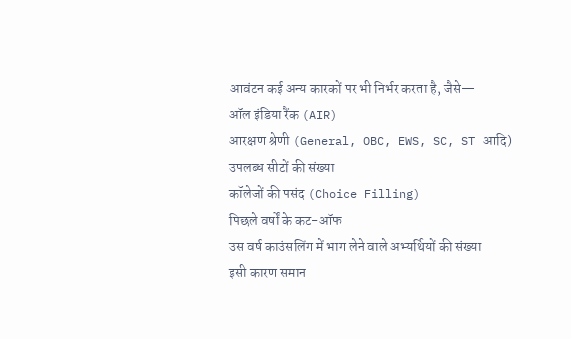आवंटन कई अन्य कारकों पर भी निर्भर करता है, जैसे—
ऑल इंडिया रैंक (AIR)
आरक्षण श्रेणी (General, OBC, EWS, SC, ST आदि)
उपलब्ध सीटों की संख्या
कॉलेजों की पसंद (Choice Filling)
पिछले वर्षों के कट-ऑफ
उस वर्ष काउंसलिंग में भाग लेने वाले अभ्यर्थियों की संख्या
इसी कारण समान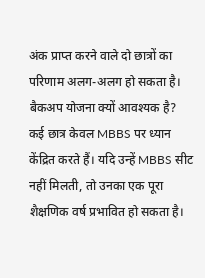अंक प्राप्त करने वाले दो छात्रों का परिणाम अलग-अलग हो सकता है।
बैकअप योजना क्यों आवश्यक है?
कई छात्र केवल MBBS पर ध्यान केंद्रित करते हैं। यदि उन्हें MBBS सीट नहीं मिलती, तो उनका एक पूरा शैक्षणिक वर्ष प्रभावित हो सकता है।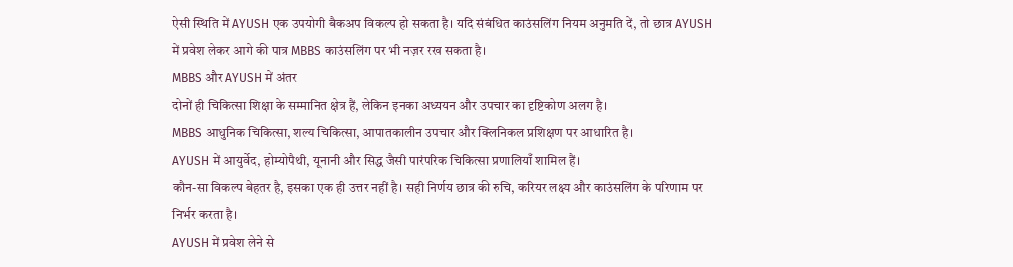ऐसी स्थिति में AYUSH एक उपयोगी बैकअप विकल्प हो सकता है। यदि संबंधित काउंसलिंग नियम अनुमति दें, तो छात्र AYUSH में प्रवेश लेकर आगे की पात्र MBBS काउंसलिंग पर भी नज़र रख सकता है।
MBBS और AYUSH में अंतर
दोनों ही चिकित्सा शिक्षा के सम्मानित क्षेत्र हैं, लेकिन इनका अध्ययन और उपचार का दृष्टिकोण अलग है।
MBBS आधुनिक चिकित्सा, शल्य चिकित्सा, आपातकालीन उपचार और क्लिनिकल प्रशिक्षण पर आधारित है।
AYUSH में आयुर्वेद, होम्योपैथी, यूनानी और सिद्ध जैसी पारंपरिक चिकित्सा प्रणालियाँ शामिल हैं।
कौन-सा विकल्प बेहतर है, इसका एक ही उत्तर नहीं है। सही निर्णय छात्र की रुचि, करियर लक्ष्य और काउंसलिंग के परिणाम पर निर्भर करता है।
AYUSH में प्रवेश लेने से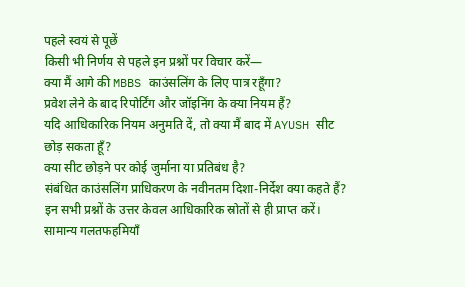पहले स्वयं से पूछें
किसी भी निर्णय से पहले इन प्रश्नों पर विचार करें—
क्या मैं आगे की MBBS काउंसलिंग के लिए पात्र रहूँगा?
प्रवेश लेने के बाद रिपोर्टिंग और जॉइनिंग के क्या नियम हैं?
यदि आधिकारिक नियम अनुमति दें, तो क्या मैं बाद में AYUSH सीट छोड़ सकता हूँ?
क्या सीट छोड़ने पर कोई जुर्माना या प्रतिबंध है?
संबंधित काउंसलिंग प्राधिकरण के नवीनतम दिशा-निर्देश क्या कहते हैं?
इन सभी प्रश्नों के उत्तर केवल आधिकारिक स्रोतों से ही प्राप्त करें।
सामान्य गलतफहमियाँ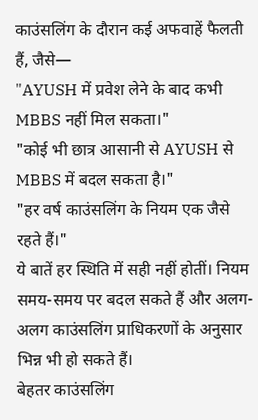काउंसलिंग के दौरान कई अफवाहें फैलती हैं, जैसे—
"AYUSH में प्रवेश लेने के बाद कभी MBBS नहीं मिल सकता।"
"कोई भी छात्र आसानी से AYUSH से MBBS में बदल सकता है।"
"हर वर्ष काउंसलिंग के नियम एक जैसे रहते हैं।"
ये बातें हर स्थिति में सही नहीं होतीं। नियम समय-समय पर बदल सकते हैं और अलग-अलग काउंसलिंग प्राधिकरणों के अनुसार भिन्न भी हो सकते हैं।
बेहतर काउंसलिंग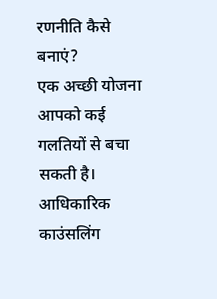रणनीति कैसे बनाएं?
एक अच्छी योजना आपको कई गलतियों से बचा सकती है।
आधिकारिक काउंसलिंग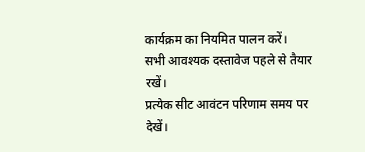कार्यक्रम का नियमित पालन करें।
सभी आवश्यक दस्तावेज पहले से तैयार रखें।
प्रत्येक सीट आवंटन परिणाम समय पर देखें।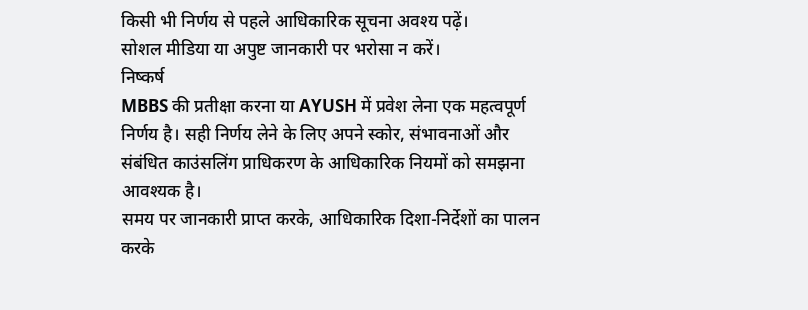किसी भी निर्णय से पहले आधिकारिक सूचना अवश्य पढ़ें।
सोशल मीडिया या अपुष्ट जानकारी पर भरोसा न करें।
निष्कर्ष
MBBS की प्रतीक्षा करना या AYUSH में प्रवेश लेना एक महत्वपूर्ण निर्णय है। सही निर्णय लेने के लिए अपने स्कोर, संभावनाओं और संबंधित काउंसलिंग प्राधिकरण के आधिकारिक नियमों को समझना आवश्यक है।
समय पर जानकारी प्राप्त करके, आधिकारिक दिशा-निर्देशों का पालन करके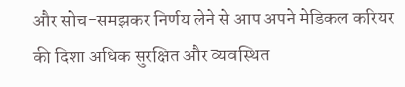और सोच-समझकर निर्णय लेने से आप अपने मेडिकल करियर की दिशा अधिक सुरक्षित और व्यवस्थित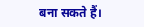बना सकते हैं।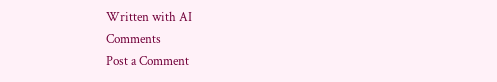Written with AI
Comments
Post a Comment